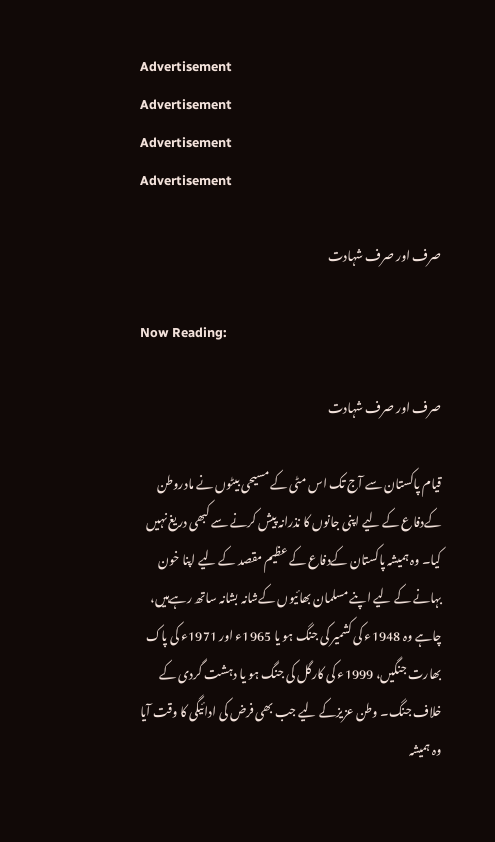Advertisement
Advertisement
Advertisement
Advertisement

صرف اور صرف شہادت

Now Reading:

صرف اور صرف شہادت

قیام پاکستان سے آج تک اس مٹی کے مسیحی بیٹوں نے مادروطن کےدفاع کے لیے اپنی جانوں کا نذرانہ پیش کرنے سے کبھی دریغ نہیں کیا۔ وہ ہمیشہ پاکستان کےدفاع کے عظیم مقصد کے لیے اپنا خون بہانے کے لیے اپنے مسلمان بھائیوں کےشانہ بشانہ ساتھ رہےہیں، چاہے وہ 1948ء کی کشمیر کی جنگ ہو یا 1965ء اور 1971ء کی پاک بھارت جنگیں، 1999ء کی کارگل کی جنگ ہو یا دہشت گردی کے خلاف جنگ۔ وطن عزیزکے لیے جب بھی فرض کی ادائیگی کا وقت آیا وہ ہمیشہ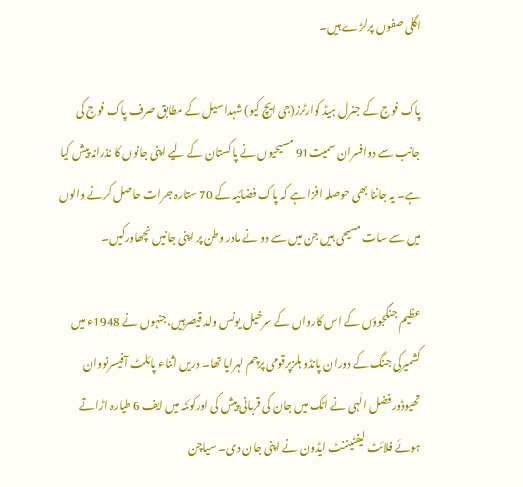اگلی صفوں پرلڑے ہیں۔

پاک فوج کے جنرل ہیڈ کوارٹرز(جی ایچ کیو) شہدا سیل کے مطابق صرف پاک فوج کی جانب سے دوافسران سمیت91 مسیحیوں نے پاکستان کے لیے اپنی جانوں کا نذرانہ پیش کیا ہے۔ یہ جاننا بھی حوصلہ افزا ہے کہ پاک فضائیہ کے 70 ستارہ جرات حاصل کرنے والوں میں سے سات مسیحی ہیں جن میں سے دو نے مادر وطن پر اپنی جانیں نچھاورکیں۔

عظیم جنگجوؤں کے اس کارواں کے سرخیل یونس ولد قیصرہیں،جنہوں نے 1948ء میں کشمیرکی جنگ کے دوران پانڈو ہلزپرقومی پرچم لہرایا تھا۔ دریں اثناء پائلٹ آفیسرنووان تھیوڈورفضل الٰہی نے اٹک میں جان کی قربانی پیش کی اورکوئٹہ میں ایف 6 طیارہ اڑاتے ہوئے فلائٹ لیفٹیننٹ ایڈون نے اپنی جان دی۔ سیاچن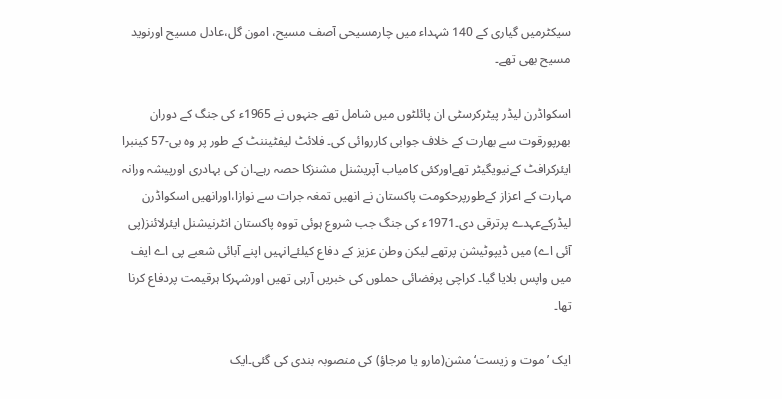سیکٹرمیں گیاری کے 140 شہداء میں چارمسیحی آصف مسیح، امون گل،عادل مسیح اورنوید مسیح بھی تھے۔

اسکواڈرن لیڈر پیٹرکرسٹی ان پائلٹوں میں شامل تھے جنہوں نے 1965ء کی جنگ کے دوران بھرپورقوت سے بھارت کے خلاف جوابی کارروائی کی۔ فلائٹ لیفٹیننٹ کے طور پر وہ بی-57 کینبرا ایئرکرافٹ کےنیویگیٹر تھےاورکئی کامیاب آپریشنل مشنزکا حصہ رہے۔ان کی بہادری اورپیشہ ورانہ مہارت کے اعزاز کےطورپرحکومت پاکستان نے انھیں تمغہ جرات سے نوازا،اورانھیں اسکواڈرن لیڈرکےعہدے پرترقی دی۔1971ء کی جنگ جب شروع ہوئی تووہ پاکستان انٹرنیشنل ایئرلائنز(پی آئی اے) میں ڈیپوٹیشن پرتھے لیکن وطن عزیز کے دفاع کیلئےانہیں اپنے آبائی شعبے پی اے ایف میں واپس بلایا گیا۔ کراچی پرفضائی حملوں کی خبریں آرہی تھیں اورشہرکا ہرقیمت پردفاع کرنا تھا۔

ایک ’موت و زیست‘مشن(مارو یا مرجاؤ) کی منصوبہ بندی کی گئی۔ایک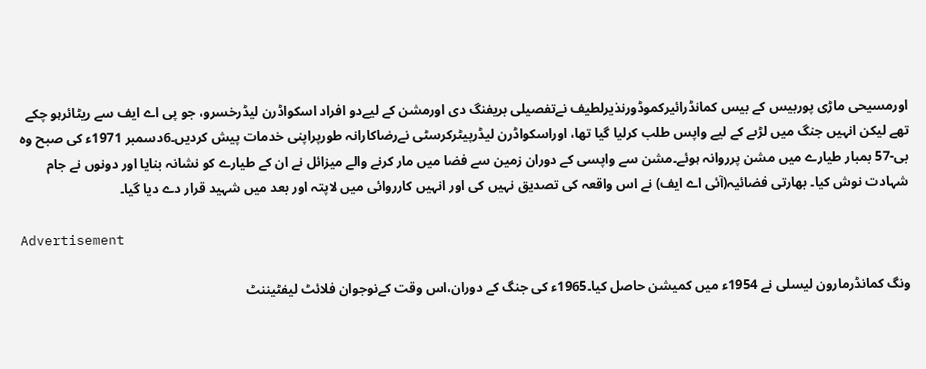اورمسیحی ماڑی پوربیس کے بیس کمانڈرائیرکموڈورنذیرلطیف نےتفصیلی بریفنگ دی اورمشن کے لیےدو افراد اسکواڈرن لیڈرخسرو، جو پی اے ایف سے ریٹائرہو چکے تھے لیکن انہیں جنگ میں لڑںے کے لیے واپس طلب کرلیا گیا تھا، اوراسکواڈرن لیڈرپیٹرکرسٹی نےرضاکارانہ طورپراپنی خدمات پیش کردیں۔6دسمبر 1971ء کی صبح وہ بی-57 بمبار طیارے میں مشن پرروانہ ہوئے۔مشن سے واپسی کے دوران زمین سے فضا میں مار کرنے والے میزائل نے ان کے طیارے کو نشانہ بنایا اور دونوں نے جام شہادت نوش کیا۔ بھارتی فضائیہ(آئی اے ایف) نے اس واقعہ کی تصدیق نہیں کی اور انہیں کارروائی میں لاپتہ اور بعد میں شہید قرار دے دیا گیا۔

Advertisement

ونگ کمانڈرمارون لیسلی نے 1954ء میں کمیشن حاصل کیا۔1965ء کی جنگ کے دوران،اس وقت کےنوجوان فلائٹ لیفٹیننٹ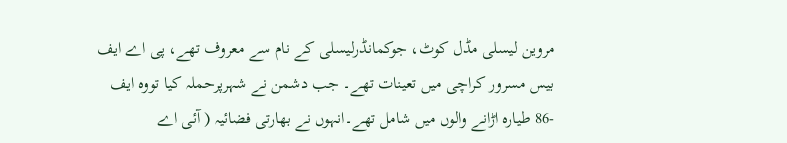مروین لیسلی مڈل کوٹ، جوکمانڈرلیسلی کے نام سے معروف تھے، پی اے ایف بیس مسرور کراچی میں تعینات تھے۔ جب دشمن نے شہرپرحملہ کیا تووہ ایف -86 طیارہ اڑانے والوں میں شامل تھے۔انہوں نے بھارتی فضائیہ ( آئی اے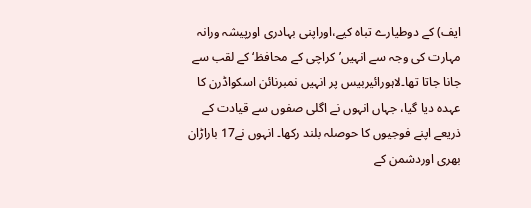ایف) کے دوطیارے تباہ کیے،اوراپنی بہادری اورپیشہ ورانہ مہارت کی وجہ سے انہیں’کراچی کے محافظ‘ کے لقب سے جانا جاتا تھا۔لاہورائیربیس پر انہیں نمبرنائن اسکواڈرن کا عہدہ دیا گیا، جہاں انہوں نے اگلی صفوں سے قیادت کے ذریعے اپنے فوجیوں کا حوصلہ بلند رکھا۔ انہوں نے17 باراڑان بھری اوردشمن کے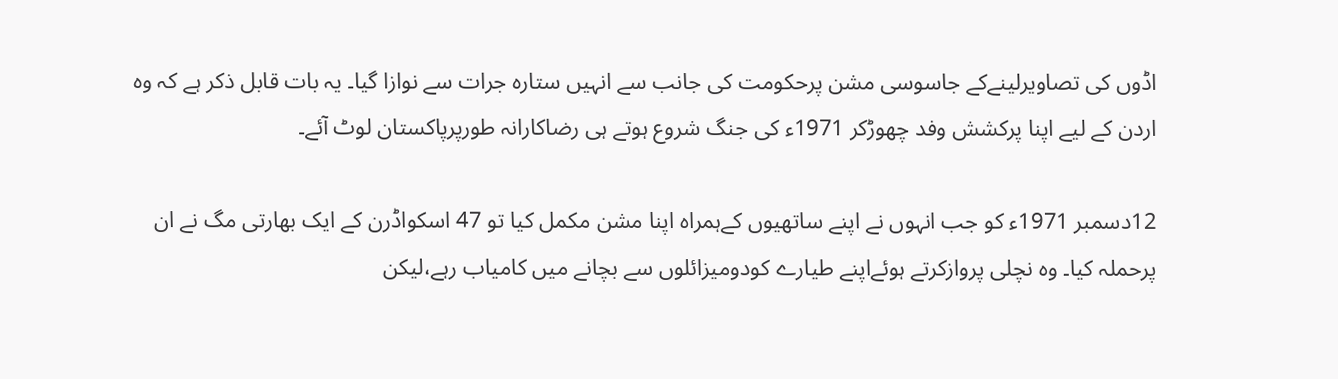اڈوں کی تصاویرلینےکے جاسوسی مشن پرحکومت کی جانب سے انہیں ستارہ جرات سے نوازا گیا۔ یہ بات قابل ذکر ہے کہ وہ اردن کے لیے اپنا پرکشش وفد چھوڑکر 1971ء کی جنگ شروع ہوتے ہی رضاکارانہ طورپرپاکستان لوٹ آئے۔

12دسمبر 1971ء کو جب انہوں نے اپنے ساتھیوں کےہمراہ اپنا مشن مکمل کیا تو 47 اسکواڈرن کے ایک بھارتی مگ نے ان پرحملہ کیا۔ وہ نچلی پروازکرتے ہوئےاپنے طیارے کودومیزائلوں سے بچانے میں کامیاب رہے،لیکن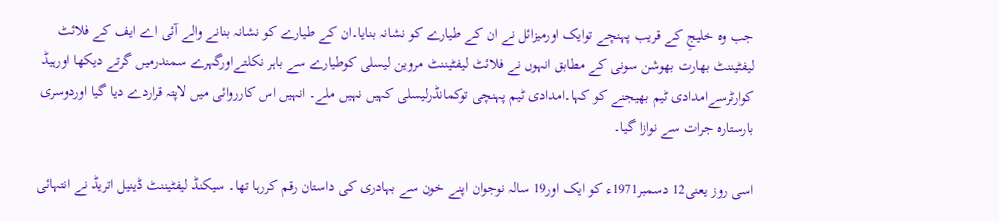جب وہ خلیجِ کے قریب پہنچے توایک اورمیزائل نے ان کے طیارے کو نشانہ بنایا۔ان کے طیارے کو نشانہ بنانے والے آئی اے ایف کے فلائٹ لیفٹیننٹ بھارت بھوشن سونی کے مطابق انہوں نے فلائٹ لیفٹیننٹ مروین لیسلی کوطیارے سے باہر نکلتےاورگہرے سمندرمیں گرتے دیکھا اورہیڈ کوارٹرسےامدادی ٹیم بھیجنے کو کہا۔امدادی ٹیم پہنچی توکمانڈرلیسلی کہیں نہیں ملے۔ انہیں اس کارروائی میں لاپتہ قراردے دیا گیا اوردوسری بارستارہ جرات سے نوازا گیا۔

اسی روز یعنی12 دسمبر1971ء کو ایک اور19 سالہ نوجوان اپنے خون سے بہادری کی داستان رقم کررہا تھا۔ سیکنڈ لیفٹیننٹ ڈینیل اتریڈ نے انتہائی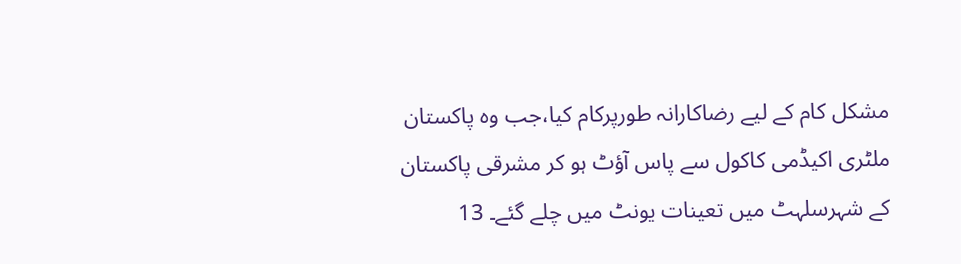مشکل کام کے لیے رضاکارانہ طورپرکام کیا،جب وہ پاکستان ملٹری اکیڈمی کاکول سے پاس آؤٹ ہو کر مشرقی پاکستان کے شہرسلہٹ میں تعینات یونٹ میں چلے گئے۔ 13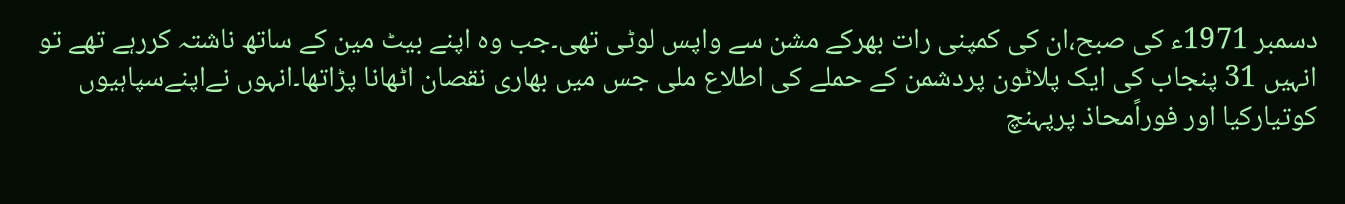دسمبر 1971ء کی صبح،ان کی کمپنی رات بھرکے مشن سے واپس لوٹی تھی۔جب وہ اپنے بیٹ مین کے ساتھ ناشتہ کررہے تھے تو انہیں 31 پنجاب کی ایک پلاٹون پردشمن کے حملے کی اطلاع ملی جس میں بھاری نقصان اٹھانا پڑاتھا۔انہوں نےاپنےسپاہیوں کوتیارکیا اور فوراًمحاذ پرپہنچ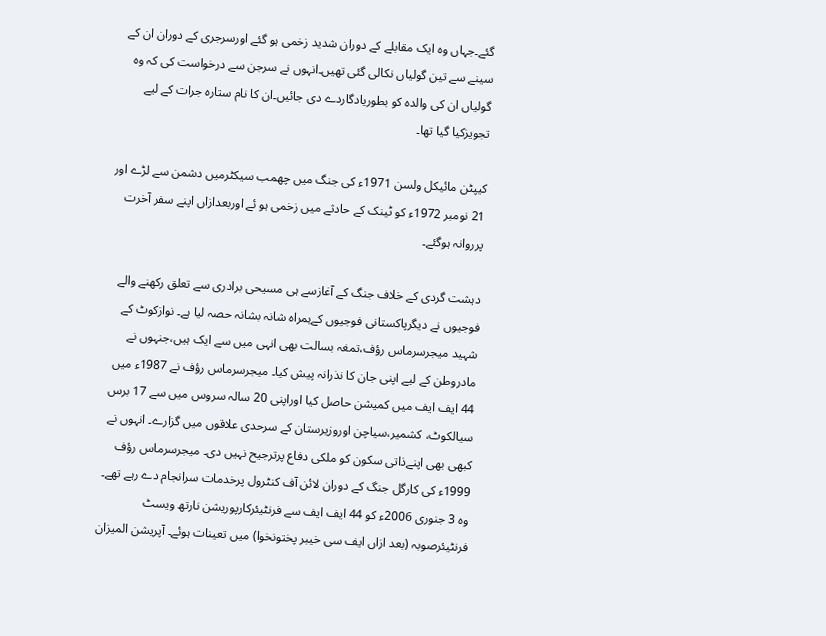گئے۔جہاں وہ ایک مقابلے کے دوران شدید زخمی ہو گئے اورسرجری کے دوران ان کے سینے سے تین گولیاں نکالی گئی تھیں۔انہوں نے سرجن سے درخواست کی کہ وہ گولیاں ان کی والدہ کو بطوریادگاردے دی جائیں۔ان کا نام ستارہ جرات کے لیے تجویزکیا گیا تھا۔

کیپٹن مائیکل ولسن 1971ء کی جنگ میں چھمب سیکٹرمیں دشمن سے لڑے اور 21 نومبر 1972ء کو ٹینک کے حادثے میں زخمی ہو ئے اوربعدازاں اپنے سفر آخرت پرروانہ ہوگئے۔

دہشت گردی کے خلاف جنگ کے آغازسے ہی مسیحی برادری سے تعلق رکھنے والے فوجیوں نے دیگرپاکستانی فوجیوں کےہمراہ شانہ بشانہ حصہ لیا ہے۔ نوازکوٹ کے شہید میجرسرماس رؤف،تمغہ بسالت بھی انہی میں سے ایک ہیں،جنہوں نے مادروطن کے لیے اپنی جان کا نذرانہ پیش کیا۔ میجرسرماس رؤف نے 1987ء میں 44 ایف ایف میں کمیشن حاصل کیا اوراپنی 20 سالہ سروس میں سے 17 برس سیالکوٹ، کشمیر،سیاچن اوروزیرستان کے سرحدی علاقوں میں گزارے۔ انہوں نے کبھی بھی اپنےذاتی سکون کو ملکی دفاع پرترجیح نہیں دی۔ میجرسرماس رؤف 1999ء کی کارگل جنگ کے دوران لائن آف کنٹرول پرخدمات سرانجام دے رہے تھے۔ وہ 3 جنوری 2006ء کو 44 ایف ایف سے فرنٹیئرکارپوریشن نارتھ ویسٹ فرنٹیئرصوبہ (بعد ازاں ایف سی خیبر پختونخوا) میں تعینات ہوئے۔ آپریشن المیزان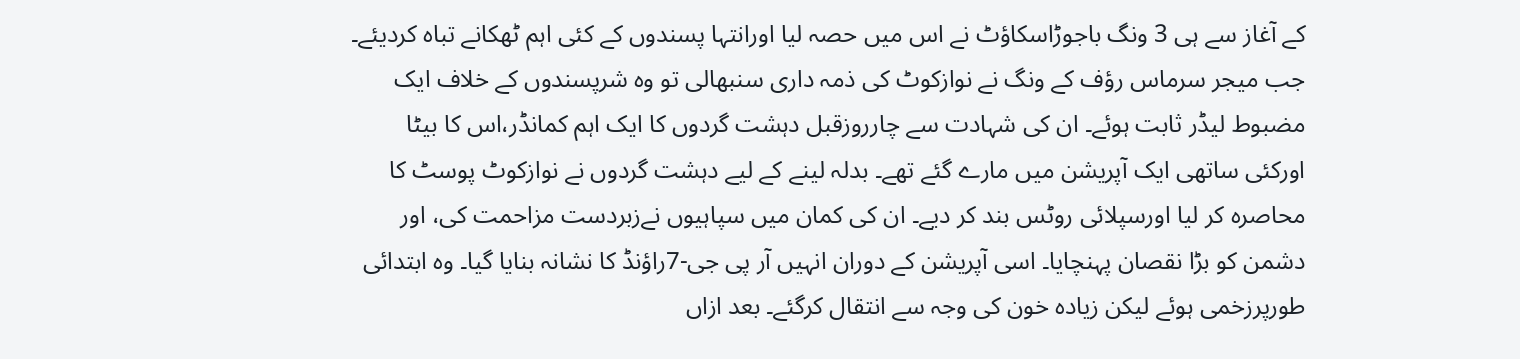کے آغاز سے ہی 3 ونگ باجوڑاسکاؤٹ نے اس میں حصہ لیا اورانتہا پسندوں کے کئی اہم ٹھکانے تباہ کردیئے۔ جب میجر سرماس رؤف کے ونگ نے نوازکوٹ کی ذمہ داری سنبھالی تو وہ شرپسندوں کے خلاف ایک مضبوط لیڈر ثابت ہوئے۔ ان کی شہادت سے چارروزقبل دہشت گردوں کا ایک اہم کمانڈر،اس کا بیٹا اورکئی ساتھی ایک آپریشن میں مارے گئے تھے۔ بدلہ لینے کے لیے دہشت گردوں نے نوازکوٹ پوسٹ کا محاصرہ کر لیا اورسپلائی روٹس بند کر دیے۔ ان کی کمان میں سپاہیوں نےزبردست مزاحمت کی، اور دشمن کو بڑا نقصان پہنچایا۔ اسی آپریشن کے دوران انہیں آر پی جی-7راؤنڈ کا نشانہ بنایا گیا۔ وہ ابتدائی طورپرزخمی ہوئے لیکن زیادہ خون کی وجہ سے انتقال کرگئے۔ بعد ازاں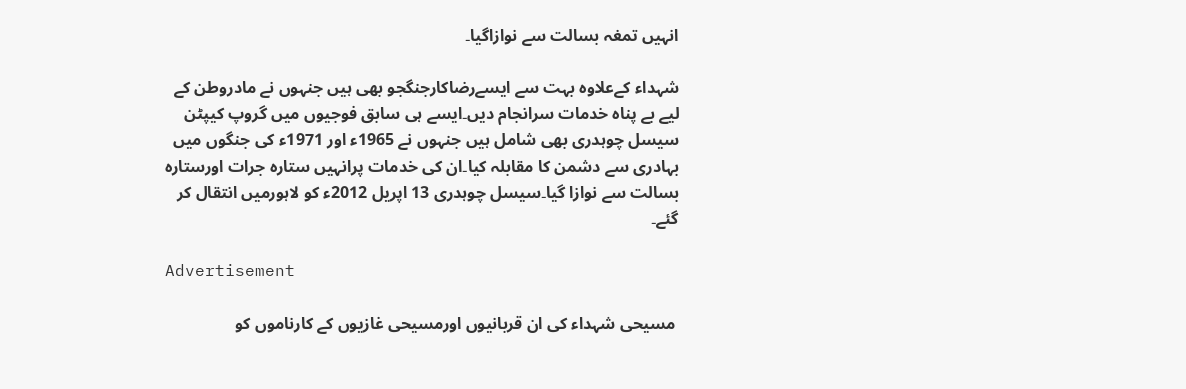انہیں تمغہ بسالت سے نوازاگیا۔

شہداء کےعلاوہ بہت سے ایسےرضاکارجنگجو بھی ہیں جنہوں نے مادروطن کے لیے بے پناہ خدمات سرانجام دیں۔ایسے ہی سابق فوجیوں میں گروپ کیپٹن سیسل چوہدری بھی شامل ہیں جنہوں نے 1965ء اور 1971ء کی جنگوں میں بہادری سے دشمن کا مقابلہ کیا۔ان کی خدمات پرانہیں ستارہ جرات اورستارہ بسالت سے نوازا گیا۔سیسل چوہدری 13 اپریل 2012ء کو لاہورمیں انتقال کر گئے۔

Advertisement

 مسیحی شہداء کی ان قربانیوں اورمسیحی غازیوں کے کارناموں کو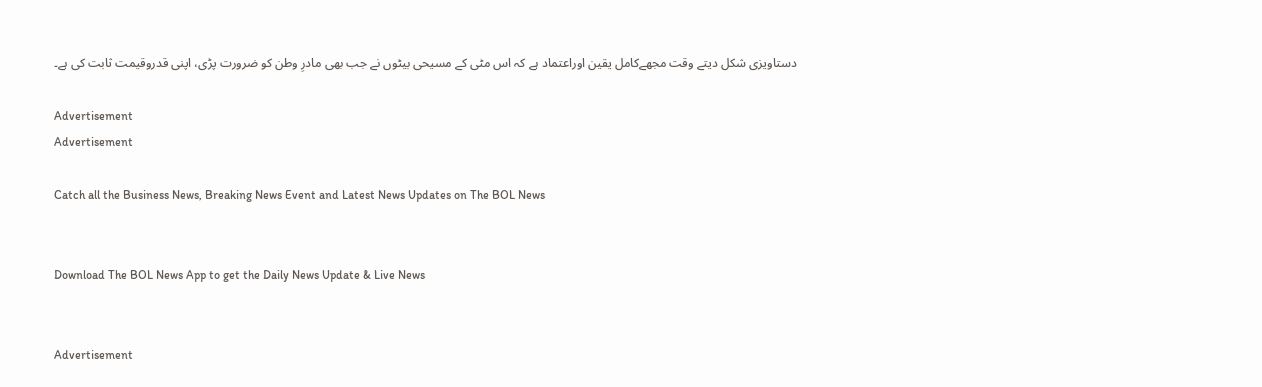دستاویزی شکل دیتے وقت مجھےکامل یقین اوراعتماد ہے کہ اس مٹی کے مسیحی بیٹوں نے جب بھی مادرِ وطن کو ضرورت پڑی، اپنی قدروقیمت ثابت کی ہے۔

Advertisement
Advertisement

Catch all the Business News, Breaking News Event and Latest News Updates on The BOL News


Download The BOL News App to get the Daily News Update & Live News


Advertisement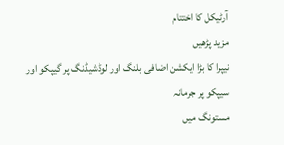آرٹیکل کا اختتام
مزید پڑھیں
نیپرا کا بڑا ایکشن اضافی بلنگ اور لوڈشیڈنگ پر گیپکو اور سیپکو پر جرمانہ
مستونگ میں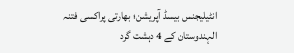انٹیلیجنس بیسڈ آپریشن؛ بھارتی پراکسی فتنہ الہندوستان کے 4 دہشت گرد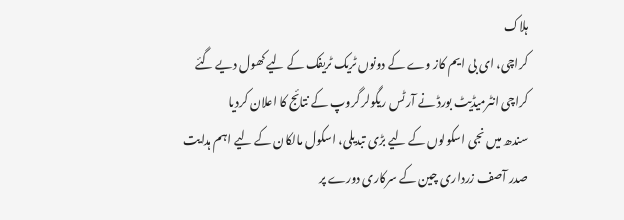ہلاک
کراچی، ای بی ایم کاز وے کے دونوں ٹریک ٹریفک کے لیے کھول دیے گئے
کراچی انٹرمیڈیٹ بورڈ نے آرٹس ریگولر گروپ کے نتائج کا اعلان کردیا
سندھ میں نجی اسکولوں کے لیے بڑی تبدیلی، اسکول مالکان کے لیے اہم ہدایت
صدر آصف زرداری چین کے سرکاری دورے پر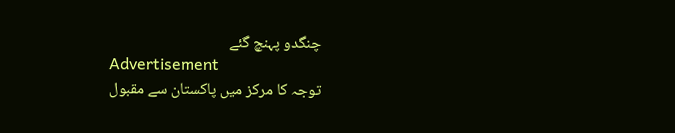چنگدو پہنچ گئے
Advertisement
توجہ کا مرکز میں پاکستان سے مقبول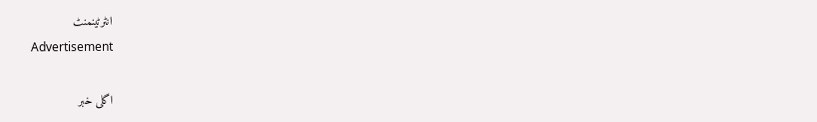انٹرٹینمنٹ
Advertisement

اگلی خبر